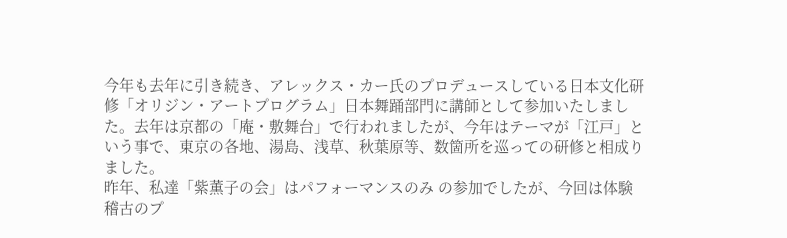今年も去年に引き続き、アレックス・カー氏のプロデュースしている日本文化研修「オリジン・アートプログラム」日本舞踊部門に講師として参加いたしました。去年は京都の「庵・敷舞台」で行われましたが、今年はテーマが「江戸」という事で、東京の各地、湯島、浅草、秋葉原等、数箇所を巡っての研修と相成りました。
昨年、私達「紫薫子の会」はパフォーマンスのみ の参加でしたが、今回は体験稽古のプ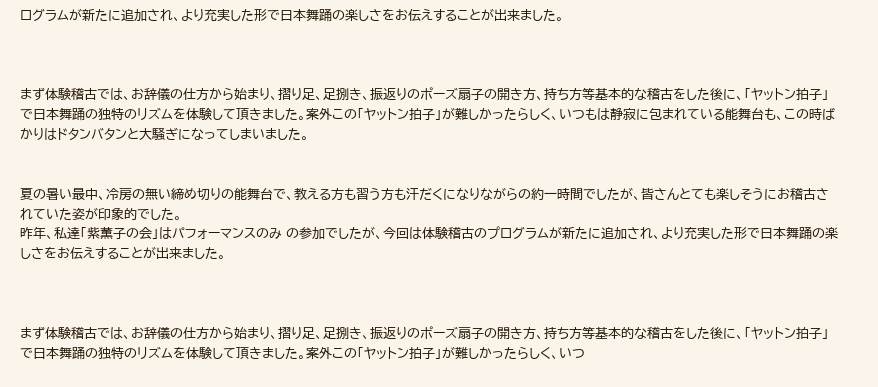ログラムが新たに追加され、より充実した形で日本舞踊の楽しさをお伝えすることが出来ました。



まず体験稽古では、お辞儀の仕方から始まり、摺り足、足捌き、振返りのポーズ扇子の開き方、持ち方等基本的な稽古をした後に、「ヤットン拍子」で日本舞踊の独特のリズムを体験して頂きました。案外この「ヤットン拍子」が難しかったらしく、いつもは静寂に包まれている能舞台も、この時ばかりはドタンバタンと大騒ぎになってしまいました。


夏の暑い最中、冷房の無い締め切りの能舞台で、教える方も習う方も汗だくになりながらの約一時間でしたが、皆さんとても楽しそうにお稽古されていた姿が印象的でした。
昨年、私達「紫薫子の会」はパフォーマンスのみ の参加でしたが、今回は体験稽古のプログラムが新たに追加され、より充実した形で日本舞踊の楽しさをお伝えすることが出来ました。



まず体験稽古では、お辞儀の仕方から始まり、摺り足、足捌き、振返りのポーズ扇子の開き方、持ち方等基本的な稽古をした後に、「ヤットン拍子」で日本舞踊の独特のリズムを体験して頂きました。案外この「ヤットン拍子」が難しかったらしく、いつ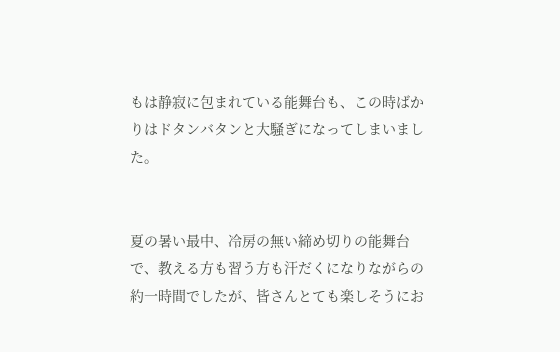もは静寂に包まれている能舞台も、この時ばかりはドタンバタンと大騒ぎになってしまいました。


夏の暑い最中、冷房の無い締め切りの能舞台で、教える方も習う方も汗だくになりながらの約一時間でしたが、皆さんとても楽しそうにお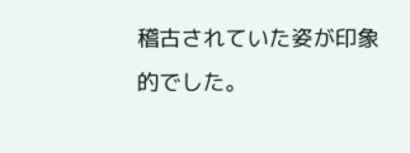稽古されていた姿が印象的でした。